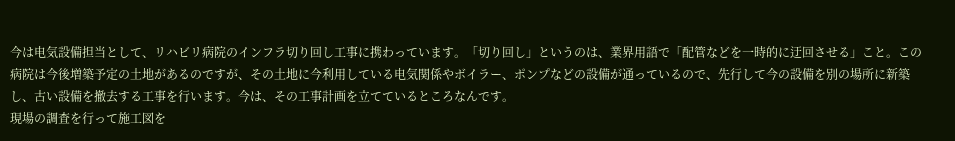今は电気設備担当として、リハビリ病院のインフラ切り回し工事に携わっています。「切り回し」というのは、業界用語で「配管などを一時的に迂回させる」こと。この病院は今後増築予定の土地があるのですが、その土地に今利用している电気関係やボイラー、ポンプなどの設備が通っているので、先行して今の設備を別の場所に新築し、古い設備を撤去する工事を行います。今は、その工事計画を立てているところなんです。
現場の調査を行って施工図を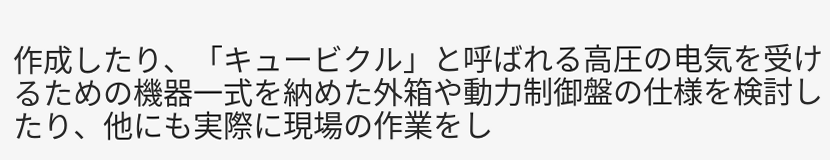作成したり、「キュービクル」と呼ばれる高圧の电気を受けるための機器一式を納めた外箱や動力制御盤の仕様を検討したり、他にも実際に現場の作業をし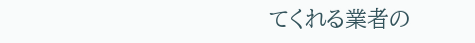てくれる業者の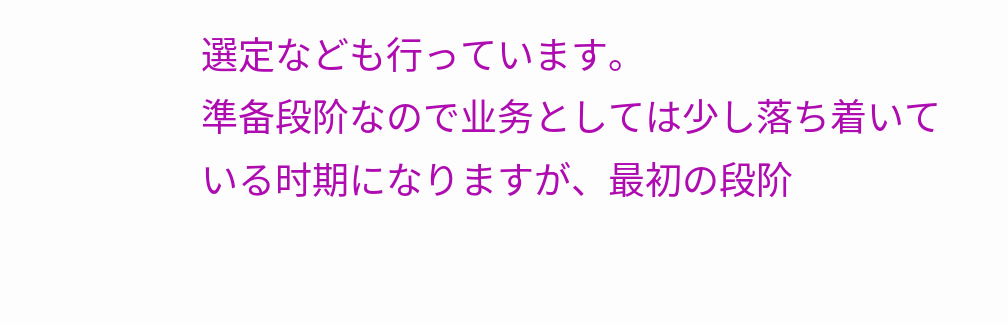選定なども行っています。
準备段阶なので业务としては少し落ち着いている时期になりますが、最初の段阶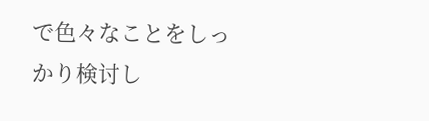で色々なことをしっかり検讨し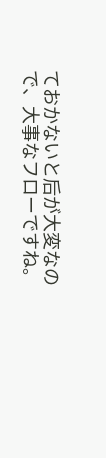ておかないと后が大変なので、大事なフローですね。